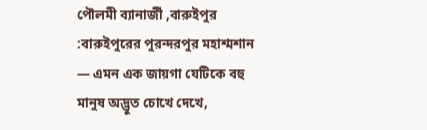পৌলমী ব্যানার্জী ,বারুইপুর :বারুইপুরের পুরন্দরপুর মহাশ্মশান — এমন এক জায়গা যেটিকে বহু মানুষ অদ্ভুত চোখে দেখে,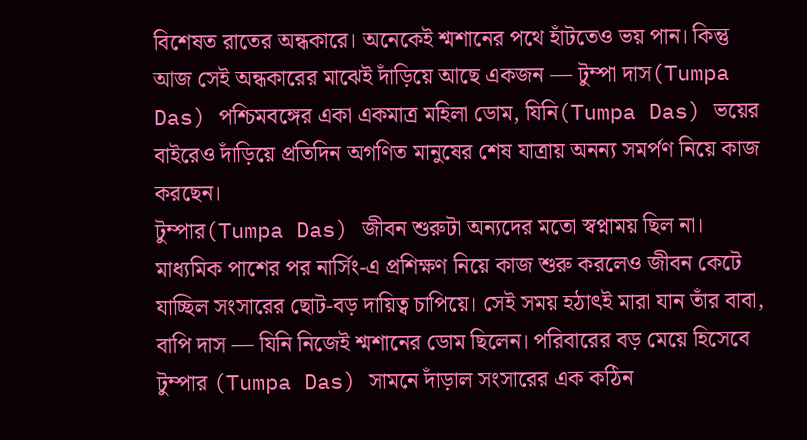বিশেষত রাতের অন্ধকারে। অনেকেই শ্মশানের পথে হাঁটতেও ভয় পান। কিন্তু আজ সেই অন্ধকারের মাঝেই দাঁড়িয়ে আছে একজন — টুম্পা দাস(Tumpa Das) পশ্চিমবঙ্গের একা একমাত্র মহিলা ডোম, যিনি(Tumpa Das) ভয়ের বাইরেও দাঁড়িয়ে প্রতিদিন অগণিত মানুষের শেষ যাত্রায় অনন্য সমর্পণ নিয়ে কাজ করছেন।
টুম্পার(Tumpa Das) জীবন শুরুটা অন্যদের মতো স্বপ্নাময় ছিল না। মাধ্যমিক পাশের পর নার্সিং-এ প্রশিক্ষণ নিয়ে কাজ শুরু করলেও জীবন কেটে যাচ্ছিল সংসারের ছোট-বড় দায়িত্ব চাপিয়ে। সেই সময় হঠাৎই মারা যান তাঁর বাবা, বাপি দাস — যিনি নিজেই শ্মশানের ডোম ছিলেন। পরিবারের বড় মেয়ে হিসেবে টুম্পার (Tumpa Das) সামনে দাঁড়াল সংসারের এক কঠিন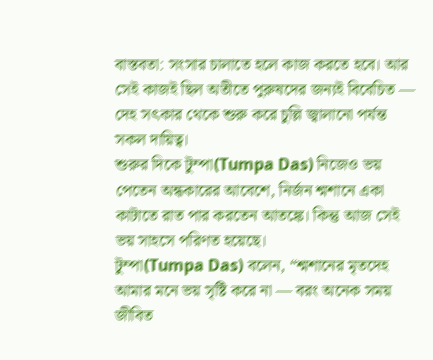বাস্তবতা: সংসার চালাতে হলে কাজ করতে হবে। আর সেই কাজই ছিল অতীতে পুরুষদের জন্যই বিবেচিত — দেহ সৎকার থেকে শুরু করে চুল্লি জ্বালানো পর্যন্ত সকল দায়িত্ব।
শুরুর দিকে টুম্পা(Tumpa Das) নিজেও ভয় পেতেন অন্ধকারের আবেশে, নির্জন শ্মশানে একা কাটাতে রাত পার করতেন আতঙ্কে। কিন্তু আজ সেই ভয় সাহসে পরিণত হয়েছে।
টুম্পা(Tumpa Das) বলেন, “শ্মশানের মৃতদেহ আমার মনে ভয় সৃষ্টি করে না — বরং অনেক সময় জীবিত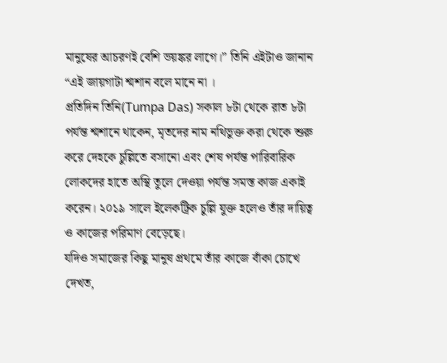মানুষের আচরণই বেশি ভয়ঙ্কর লাগে।” তিনি এইটাও জানান “এই জায়গাটা শ্মশান বলে মানে না ।
প্রতিদিন তিনি(Tumpa Das) সকাল ৮টা থেকে রাত ৮টা পর্যন্ত শ্মশানে থাকেন, মৃতদের নাম নথিভুক্ত করা থেকে শুরু করে দেহকে চুল্লিতে বসানো এবং শেষ পর্যন্ত পারিবারিক লোকদের হাতে অস্থি তুলে দেওয়া পর্যন্ত সমস্ত কাজ একাই করেন। ২০১৯ সালে ইলেকট্রিক চুল্লি যুক্ত হলেও তাঁর দায়িত্ব ও কাজের পরিমাণ বেড়েছে।
যদিও সমাজের কিছু মানুষ প্রথমে তাঁর কাজে বাঁকা চোখে দেখত,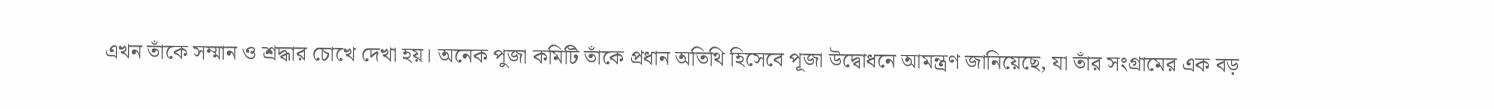এখন তাঁকে সম্মান ও শ্রদ্ধার চোখে দেখা হয়। অনেক পুজা কমিটি তাঁকে প্রধান অতিথি হিসেবে পূজা উদ্বোধনে আমন্ত্রণ জানিয়েছে, যা তাঁর সংগ্রামের এক বড়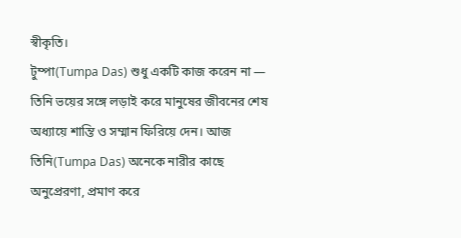স্বীকৃতি।
টুম্পা(Tumpa Das) শুধু একটি কাজ করেন না — তিনি ভয়ের সঙ্গে লড়াই করে মানুষের জীবনের শেষ অধ্যায়ে শান্তি ও সম্মান ফিরিয়ে দেন। আজ তিনি(Tumpa Das) অনেকে নারীর কাছে অনুপ্রেরণা, প্রমাণ করে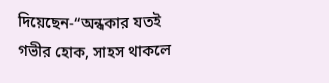দিয়েছেন-“অন্ধকার যতই গভীর হোক, সাহস থাকলে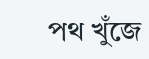পথ খুঁজে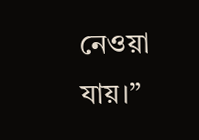নেওয়া যায়।”